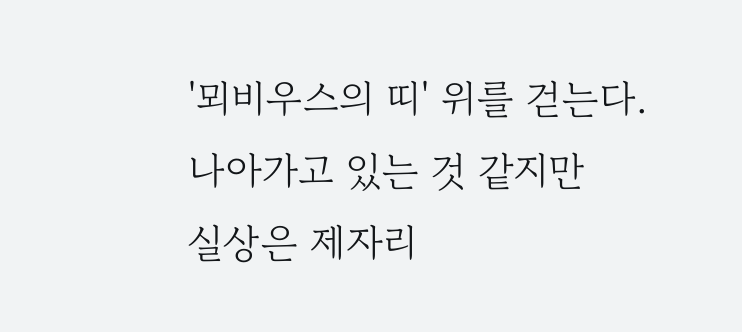'뫼비우스의 띠' 위를 걷는다.
나아가고 있는 것 같지만
실상은 제자리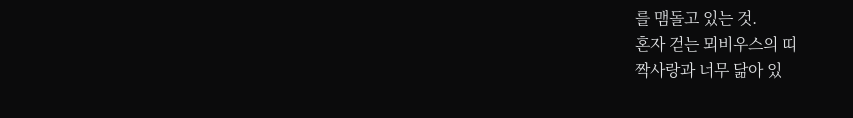를 맴돌고 있는 것.
혼자 걷는 뫼비우스의 띠
짝사랑과 너무 닮아 있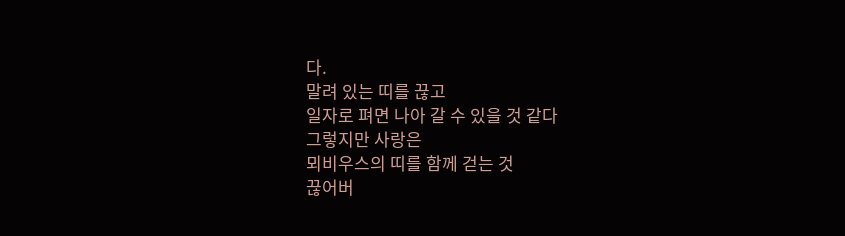다.
말려 있는 띠를 끊고
일자로 펴면 나아 갈 수 있을 것 같다
그렇지만 사랑은
뫼비우스의 띠를 함께 걷는 것
끊어버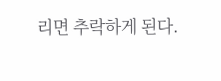리면 추락하게 된다.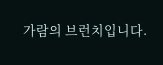가람의 브런치입니다.